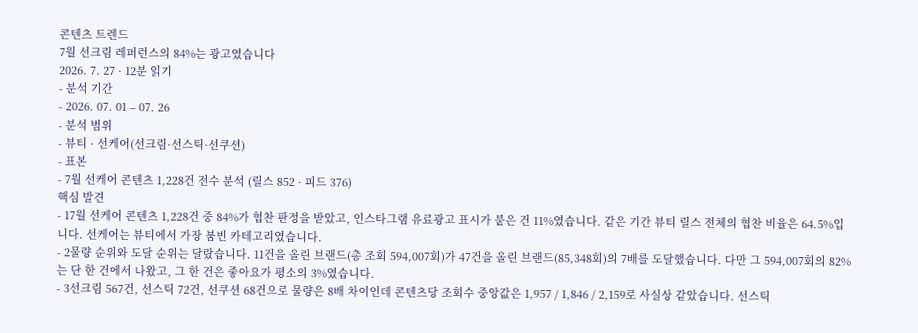콘텐츠 트렌드
7월 선크림 레퍼런스의 84%는 광고였습니다
2026. 7. 27 · 12분 읽기
- 분석 기간
- 2026. 07. 01 – 07. 26
- 분석 범위
- 뷰티 · 선케어(선크림·선스틱·선쿠션)
- 표본
- 7월 선케어 콘텐츠 1,228건 전수 분석 (릴스 852 · 피드 376)
핵심 발견
- 17월 선케어 콘텐츠 1,228건 중 84%가 협찬 판정을 받았고, 인스타그램 유료광고 표시가 붙은 건 11%였습니다. 같은 기간 뷰티 릴스 전체의 협찬 비율은 64.5%입니다. 선케어는 뷰티에서 가장 붐빈 카테고리였습니다.
- 2물량 순위와 도달 순위는 달랐습니다. 11건을 올린 브랜드(총 조회 594,007회)가 47건을 올린 브랜드(85,348회)의 7배를 도달했습니다. 다만 그 594,007회의 82%는 단 한 건에서 나왔고, 그 한 건은 좋아요가 평소의 3%였습니다.
- 3선크림 567건, 선스틱 72건, 선쿠션 68건으로 물량은 8배 차이인데 콘텐츠당 조회수 중앙값은 1,957 / 1,846 / 2,159로 사실상 같았습니다. 선스틱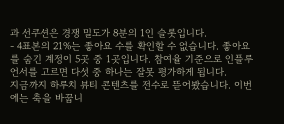과 선쿠션은 경쟁 밀도가 8분의 1인 슬롯입니다.
- 4표본의 21%는 좋아요 수를 확인할 수 없습니다. 좋아요를 숨긴 계정이 5곳 중 1곳입니다. 참여율 기준으로 인플루언서를 고르면 다섯 중 하나는 잘못 평가하게 됩니다.
지금까지 하루치 뷰티 콘텐츠를 전수로 뜯어봤습니다. 이번에는 축을 바꿉니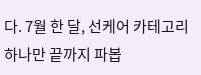다. 7월 한 달, 선케어 카테고리 하나만 끝까지 파봅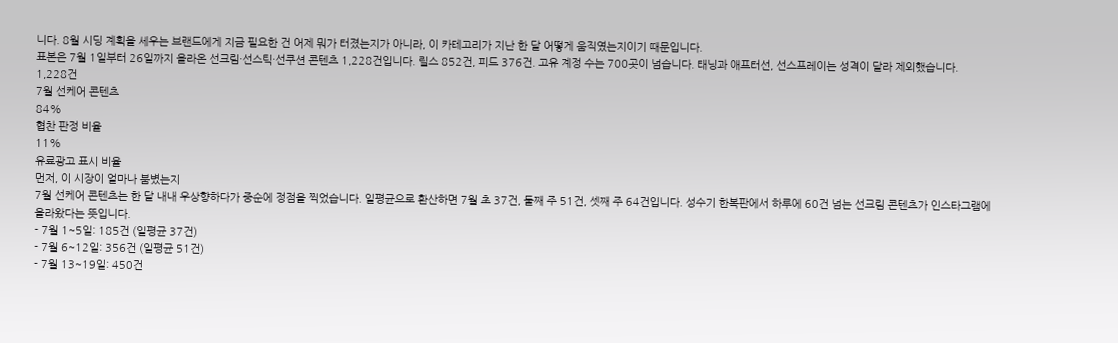니다. 8월 시딩 계획을 세우는 브랜드에게 지금 필요한 건 어제 뭐가 터졌는지가 아니라, 이 카테고리가 지난 한 달 어떻게 움직였는지이기 때문입니다.
표본은 7월 1일부터 26일까지 올라온 선크림·선스틱·선쿠션 콘텐츠 1,228건입니다. 릴스 852건, 피드 376건. 고유 계정 수는 700곳이 넘습니다. 태닝과 애프터선, 선스프레이는 성격이 달라 제외했습니다.
1,228건
7월 선케어 콘텐츠
84%
협찬 판정 비율
11%
유료광고 표시 비율
먼저, 이 시장이 얼마나 붐볐는지
7월 선케어 콘텐츠는 한 달 내내 우상향하다가 중순에 정점을 찍었습니다. 일평균으로 환산하면 7월 초 37건, 둘째 주 51건, 셋째 주 64건입니다. 성수기 한복판에서 하루에 60건 넘는 선크림 콘텐츠가 인스타그램에 올라왔다는 뜻입니다.
- 7월 1~5일: 185건 (일평균 37건)
- 7월 6~12일: 356건 (일평균 51건)
- 7월 13~19일: 450건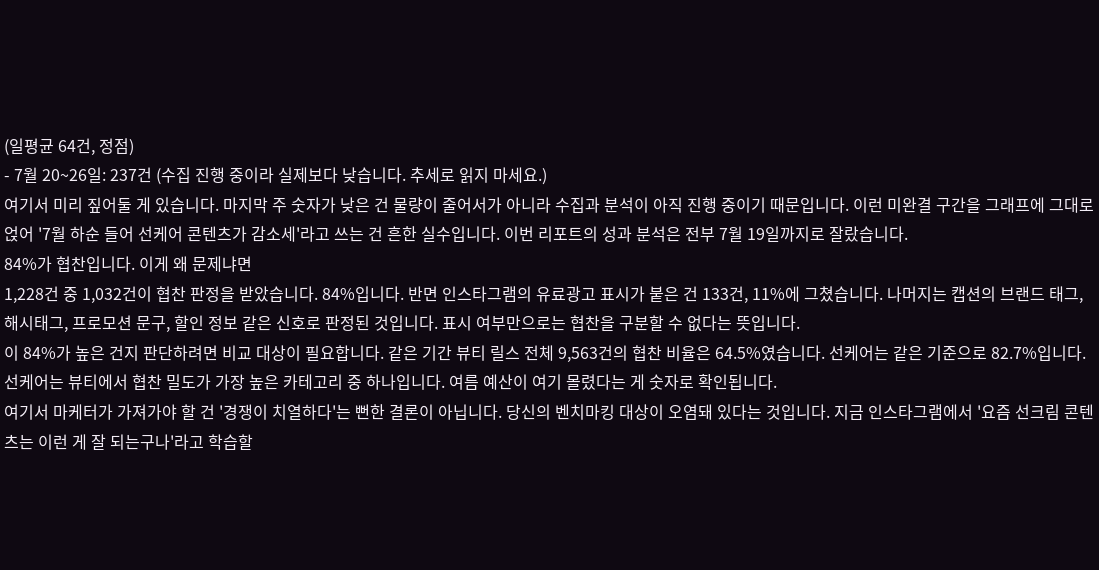(일평균 64건, 정점)
- 7월 20~26일: 237건 (수집 진행 중이라 실제보다 낮습니다. 추세로 읽지 마세요.)
여기서 미리 짚어둘 게 있습니다. 마지막 주 숫자가 낮은 건 물량이 줄어서가 아니라 수집과 분석이 아직 진행 중이기 때문입니다. 이런 미완결 구간을 그래프에 그대로 얹어 '7월 하순 들어 선케어 콘텐츠가 감소세'라고 쓰는 건 흔한 실수입니다. 이번 리포트의 성과 분석은 전부 7월 19일까지로 잘랐습니다.
84%가 협찬입니다. 이게 왜 문제냐면
1,228건 중 1,032건이 협찬 판정을 받았습니다. 84%입니다. 반면 인스타그램의 유료광고 표시가 붙은 건 133건, 11%에 그쳤습니다. 나머지는 캡션의 브랜드 태그, 해시태그, 프로모션 문구, 할인 정보 같은 신호로 판정된 것입니다. 표시 여부만으로는 협찬을 구분할 수 없다는 뜻입니다.
이 84%가 높은 건지 판단하려면 비교 대상이 필요합니다. 같은 기간 뷰티 릴스 전체 9,563건의 협찬 비율은 64.5%였습니다. 선케어는 같은 기준으로 82.7%입니다. 선케어는 뷰티에서 협찬 밀도가 가장 높은 카테고리 중 하나입니다. 여름 예산이 여기 몰렸다는 게 숫자로 확인됩니다.
여기서 마케터가 가져가야 할 건 '경쟁이 치열하다'는 뻔한 결론이 아닙니다. 당신의 벤치마킹 대상이 오염돼 있다는 것입니다. 지금 인스타그램에서 '요즘 선크림 콘텐츠는 이런 게 잘 되는구나'라고 학습할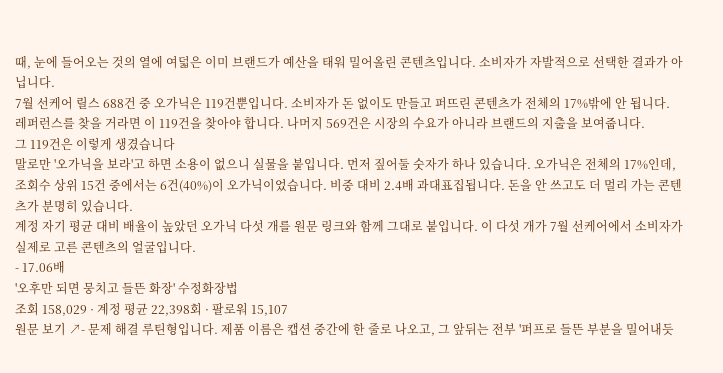때, 눈에 들어오는 것의 열에 여덟은 이미 브랜드가 예산을 태워 밀어올린 콘텐츠입니다. 소비자가 자발적으로 선택한 결과가 아닙니다.
7월 선케어 릴스 688건 중 오가닉은 119건뿐입니다. 소비자가 돈 없이도 만들고 퍼뜨린 콘텐츠가 전체의 17%밖에 안 됩니다. 레퍼런스를 찾을 거라면 이 119건을 찾아야 합니다. 나머지 569건은 시장의 수요가 아니라 브랜드의 지출을 보여줍니다.
그 119건은 이렇게 생겼습니다
말로만 '오가닉을 보라'고 하면 소용이 없으니 실물을 붙입니다. 먼저 짚어둘 숫자가 하나 있습니다. 오가닉은 전체의 17%인데, 조회수 상위 15건 중에서는 6건(40%)이 오가닉이었습니다. 비중 대비 2.4배 과대표집됩니다. 돈을 안 쓰고도 더 멀리 가는 콘텐츠가 분명히 있습니다.
계정 자기 평균 대비 배율이 높았던 오가닉 다섯 개를 원문 링크와 함께 그대로 붙입니다. 이 다섯 개가 7월 선케어에서 소비자가 실제로 고른 콘텐츠의 얼굴입니다.
- 17.06배
'오후만 되면 뭉치고 들뜬 화장' 수정화장법
조회 158,029 · 계정 평균 22,398회 · 팔로워 15,107
원문 보기 ↗- 문제 해결 루틴형입니다. 제품 이름은 캡션 중간에 한 줄로 나오고, 그 앞뒤는 전부 '퍼프로 들뜬 부분을 밀어내듯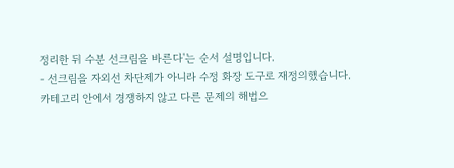정리한 뒤 수분 선크림을 바른다'는 순서 설명입니다.
- 선크림을 자외선 차단제가 아니라 수정 화장 도구로 재정의했습니다. 카테고리 안에서 경쟁하지 않고 다른 문제의 해법으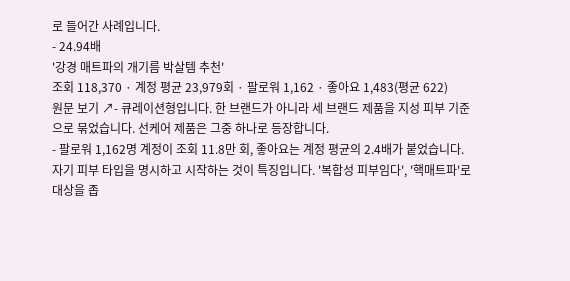로 들어간 사례입니다.
- 24.94배
'강경 매트파의 개기름 박살템 추천'
조회 118,370 · 계정 평균 23,979회 · 팔로워 1,162 · 좋아요 1,483(평균 622)
원문 보기 ↗- 큐레이션형입니다. 한 브랜드가 아니라 세 브랜드 제품을 지성 피부 기준으로 묶었습니다. 선케어 제품은 그중 하나로 등장합니다.
- 팔로워 1,162명 계정이 조회 11.8만 회, 좋아요는 계정 평균의 2.4배가 붙었습니다. 자기 피부 타입을 명시하고 시작하는 것이 특징입니다. '복합성 피부임다', '핵매트파'로 대상을 좁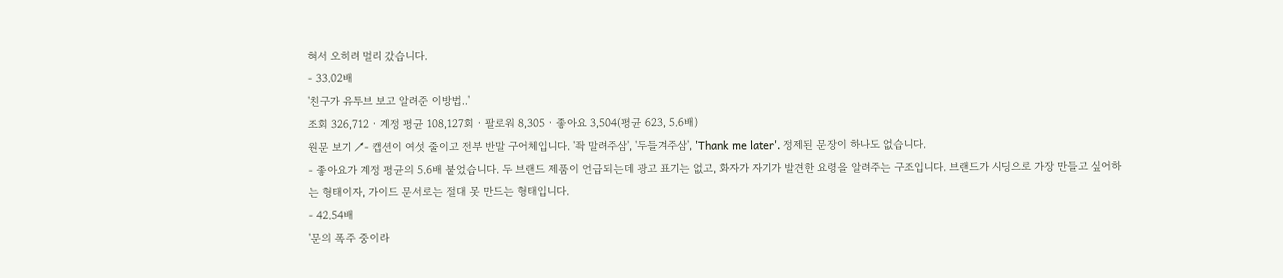혀서 오히려 멀리 갔습니다.
- 33.02배
'친구가 유투브 보고 알려준 이방법..'
조회 326,712 · 계정 평균 108,127회 · 팔로워 8,305 · 좋아요 3,504(평균 623, 5.6배)
원문 보기 ↗- 캡션이 여섯 줄이고 전부 반말 구어체입니다. '좍 말려주삼', '두들겨주삼', 'Thank me later'. 정제된 문장이 하나도 없습니다.
- 좋아요가 계정 평균의 5.6배 붙었습니다. 두 브랜드 제품이 언급되는데 광고 표기는 없고, 화자가 자기가 발견한 요령을 알려주는 구조입니다. 브랜드가 시딩으로 가장 만들고 싶어하는 형태이자, 가이드 문서로는 절대 못 만드는 형태입니다.
- 42.54배
'문의 폭주 중이라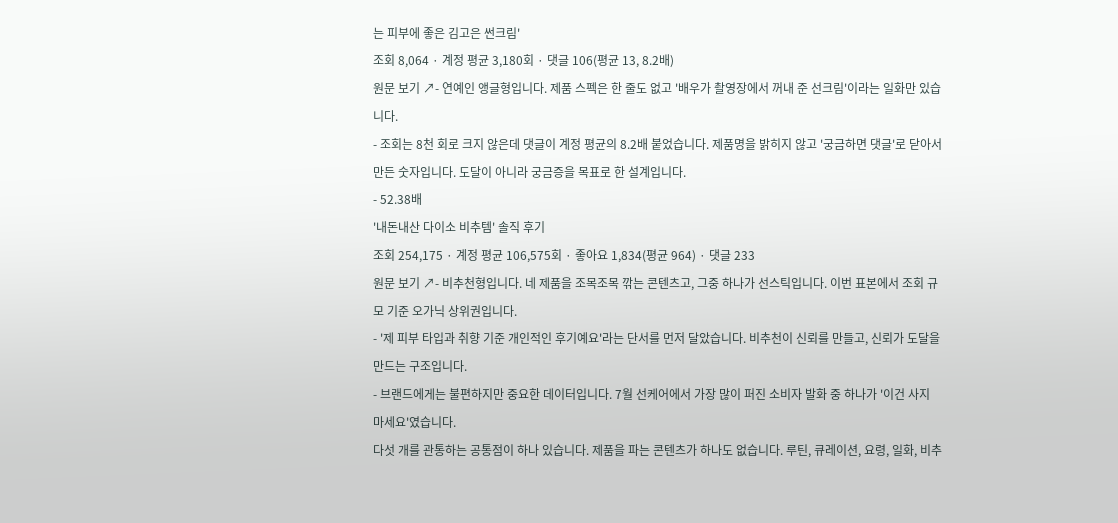는 피부에 좋은 김고은 썬크림'
조회 8,064 · 계정 평균 3,180회 · 댓글 106(평균 13, 8.2배)
원문 보기 ↗- 연예인 앵글형입니다. 제품 스펙은 한 줄도 없고 '배우가 촬영장에서 꺼내 준 선크림'이라는 일화만 있습니다.
- 조회는 8천 회로 크지 않은데 댓글이 계정 평균의 8.2배 붙었습니다. 제품명을 밝히지 않고 '궁금하면 댓글'로 닫아서 만든 숫자입니다. 도달이 아니라 궁금증을 목표로 한 설계입니다.
- 52.38배
'내돈내산 다이소 비추템' 솔직 후기
조회 254,175 · 계정 평균 106,575회 · 좋아요 1,834(평균 964) · 댓글 233
원문 보기 ↗- 비추천형입니다. 네 제품을 조목조목 깎는 콘텐츠고, 그중 하나가 선스틱입니다. 이번 표본에서 조회 규모 기준 오가닉 상위권입니다.
- '제 피부 타입과 취향 기준 개인적인 후기예요'라는 단서를 먼저 달았습니다. 비추천이 신뢰를 만들고, 신뢰가 도달을 만드는 구조입니다.
- 브랜드에게는 불편하지만 중요한 데이터입니다. 7월 선케어에서 가장 많이 퍼진 소비자 발화 중 하나가 '이건 사지 마세요'였습니다.
다섯 개를 관통하는 공통점이 하나 있습니다. 제품을 파는 콘텐츠가 하나도 없습니다. 루틴, 큐레이션, 요령, 일화, 비추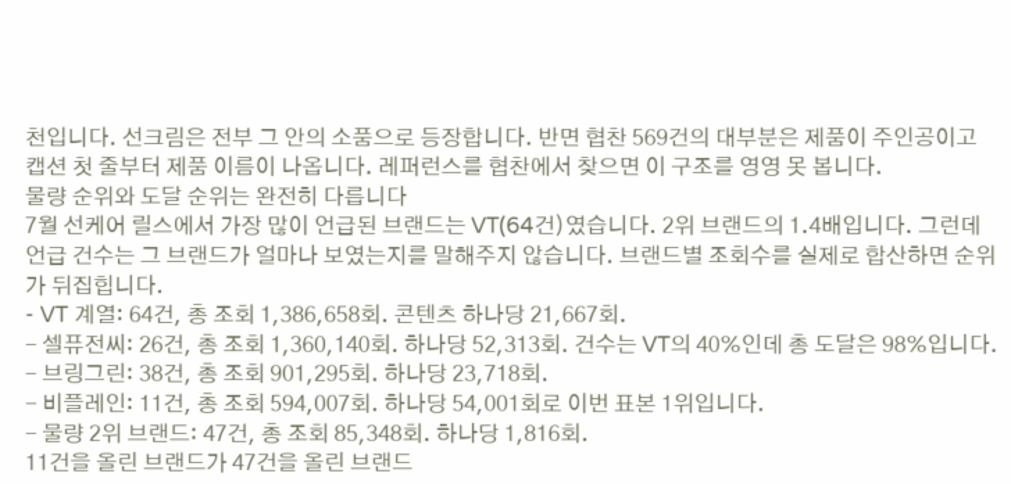천입니다. 선크림은 전부 그 안의 소품으로 등장합니다. 반면 협찬 569건의 대부분은 제품이 주인공이고 캡션 첫 줄부터 제품 이름이 나옵니다. 레퍼런스를 협찬에서 찾으면 이 구조를 영영 못 봅니다.
물량 순위와 도달 순위는 완전히 다릅니다
7월 선케어 릴스에서 가장 많이 언급된 브랜드는 VT(64건)였습니다. 2위 브랜드의 1.4배입니다. 그런데 언급 건수는 그 브랜드가 얼마나 보였는지를 말해주지 않습니다. 브랜드별 조회수를 실제로 합산하면 순위가 뒤집힙니다.
- VT 계열: 64건, 총 조회 1,386,658회. 콘텐츠 하나당 21,667회.
- 셀퓨전씨: 26건, 총 조회 1,360,140회. 하나당 52,313회. 건수는 VT의 40%인데 총 도달은 98%입니다.
- 브링그린: 38건, 총 조회 901,295회. 하나당 23,718회.
- 비플레인: 11건, 총 조회 594,007회. 하나당 54,001회로 이번 표본 1위입니다.
- 물량 2위 브랜드: 47건, 총 조회 85,348회. 하나당 1,816회.
11건을 올린 브랜드가 47건을 올린 브랜드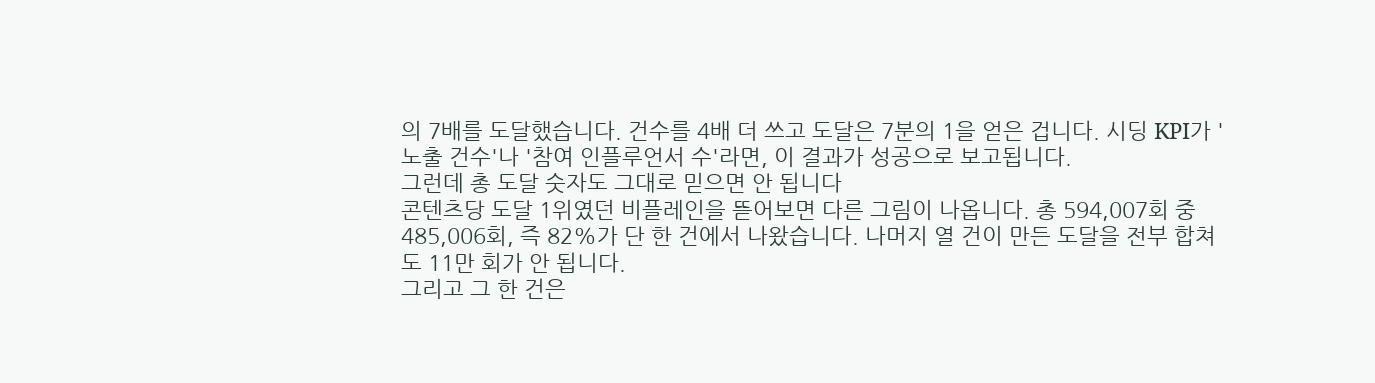의 7배를 도달했습니다. 건수를 4배 더 쓰고 도달은 7분의 1을 얻은 겁니다. 시딩 KPI가 '노출 건수'나 '참여 인플루언서 수'라면, 이 결과가 성공으로 보고됩니다.
그런데 총 도달 숫자도 그대로 믿으면 안 됩니다
콘텐츠당 도달 1위였던 비플레인을 뜯어보면 다른 그림이 나옵니다. 총 594,007회 중 485,006회, 즉 82%가 단 한 건에서 나왔습니다. 나머지 열 건이 만든 도달을 전부 합쳐도 11만 회가 안 됩니다.
그리고 그 한 건은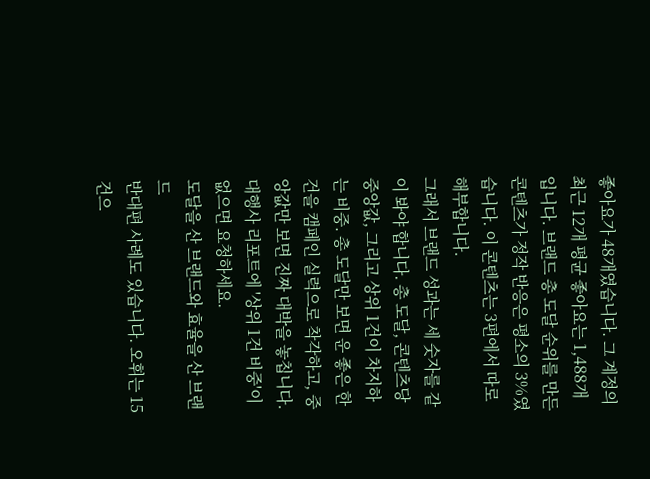좋아요가 48개였습니다. 그 계정의 최근 12개 평균 좋아요는 1,488개입니다. 브랜드 총 도달 순위를 만든 콘텐츠가 정작 반응은 평소의 3%였습니다. 이 콘텐츠는 3편에서 따로 해부합니다.
그래서 브랜드 성과는 세 숫자를 같이 봐야 합니다. 총 도달, 콘텐츠당 중앙값, 그리고 상위 1건이 차지하는 비중. 총 도달만 보면 운 좋은 한 건을 캠페인 실력으로 착각하고, 중앙값만 보면 진짜 대박을 놓칩니다. 대행사 리포트에 '상위 1건 비중'이 없으면 요청하세요.
도달을 산 브랜드와 효율을 산 브랜드
반대편 사례도 있습니다. 오휘는 15건으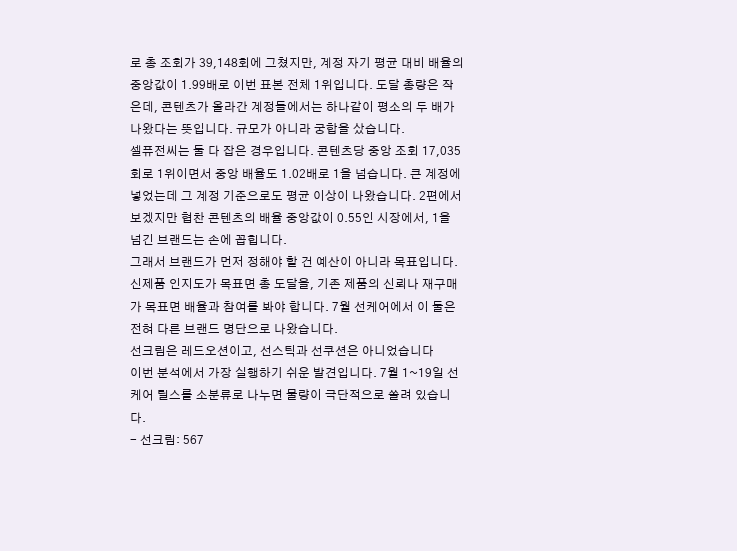로 총 조회가 39,148회에 그쳤지만, 계정 자기 평균 대비 배율의 중앙값이 1.99배로 이번 표본 전체 1위입니다. 도달 총량은 작은데, 콘텐츠가 올라간 계정들에서는 하나같이 평소의 두 배가 나왔다는 뜻입니다. 규모가 아니라 궁합을 샀습니다.
셀퓨전씨는 둘 다 잡은 경우입니다. 콘텐츠당 중앙 조회 17,035회로 1위이면서 중앙 배율도 1.02배로 1을 넘습니다. 큰 계정에 넣었는데 그 계정 기준으로도 평균 이상이 나왔습니다. 2편에서 보겠지만 협찬 콘텐츠의 배율 중앙값이 0.55인 시장에서, 1을 넘긴 브랜드는 손에 꼽힙니다.
그래서 브랜드가 먼저 정해야 할 건 예산이 아니라 목표입니다. 신제품 인지도가 목표면 총 도달을, 기존 제품의 신뢰나 재구매가 목표면 배율과 참여를 봐야 합니다. 7월 선케어에서 이 둘은 전혀 다른 브랜드 명단으로 나왔습니다.
선크림은 레드오션이고, 선스틱과 선쿠션은 아니었습니다
이번 분석에서 가장 실행하기 쉬운 발견입니다. 7월 1~19일 선케어 릴스를 소분류로 나누면 물량이 극단적으로 쏠려 있습니다.
- 선크림: 567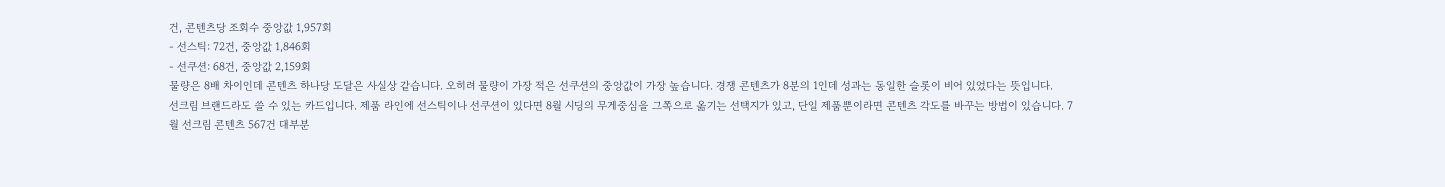건, 콘텐츠당 조회수 중앙값 1,957회
- 선스틱: 72건, 중앙값 1,846회
- 선쿠션: 68건, 중앙값 2,159회
물량은 8배 차이인데 콘텐츠 하나당 도달은 사실상 같습니다. 오히려 물량이 가장 적은 선쿠션의 중앙값이 가장 높습니다. 경쟁 콘텐츠가 8분의 1인데 성과는 동일한 슬롯이 비어 있었다는 뜻입니다.
선크림 브랜드라도 쓸 수 있는 카드입니다. 제품 라인에 선스틱이나 선쿠션이 있다면 8월 시딩의 무게중심을 그쪽으로 옮기는 선택지가 있고, 단일 제품뿐이라면 콘텐츠 각도를 바꾸는 방법이 있습니다. 7월 선크림 콘텐츠 567건 대부분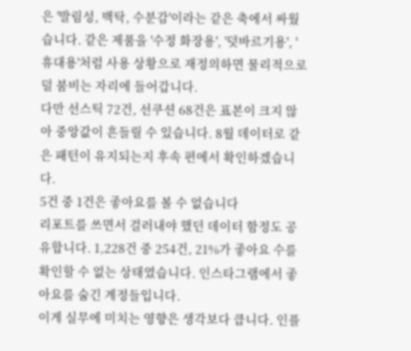은 '발림성, 백탁, 수분감'이라는 같은 축에서 싸웠습니다. 같은 제품을 '수정 화장용', '덧바르기용', '휴대용'처럼 사용 상황으로 재정의하면 물리적으로 덜 붐비는 자리에 들어갑니다.
다만 선스틱 72건, 선쿠션 68건은 표본이 크지 않아 중앙값이 흔들릴 수 있습니다. 8월 데이터로 같은 패턴이 유지되는지 후속 편에서 확인하겠습니다.
5건 중 1건은 좋아요를 볼 수 없습니다
리포트를 쓰면서 걸러내야 했던 데이터 함정도 공유합니다. 1,228건 중 254건, 21%가 좋아요 수를 확인할 수 없는 상태였습니다. 인스타그램에서 좋아요를 숨긴 계정들입니다.
이게 실무에 미치는 영향은 생각보다 큽니다. 인플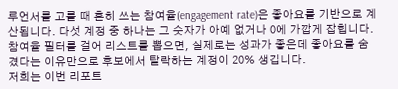루언서를 고를 때 흔히 쓰는 참여율(engagement rate)은 좋아요를 기반으로 계산됩니다. 다섯 계정 중 하나는 그 숫자가 아예 없거나 0에 가깝게 잡힙니다. 참여율 필터를 걸어 리스트를 뽑으면, 실제로는 성과가 좋은데 좋아요를 숨겼다는 이유만으로 후보에서 탈락하는 계정이 20% 생깁니다.
저희는 이번 리포트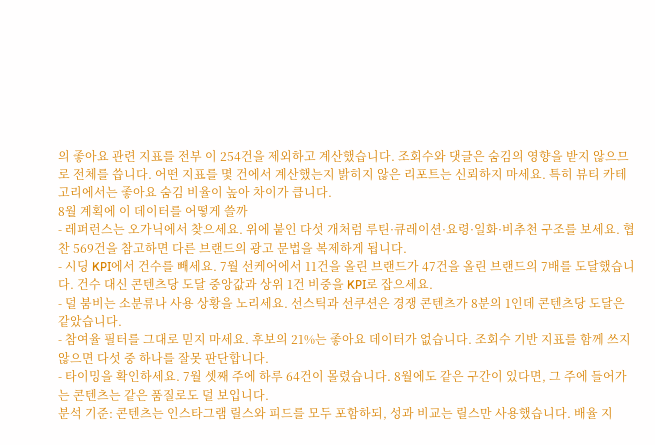의 좋아요 관련 지표를 전부 이 254건을 제외하고 계산했습니다. 조회수와 댓글은 숨김의 영향을 받지 않으므로 전체를 씁니다. 어떤 지표를 몇 건에서 계산했는지 밝히지 않은 리포트는 신뢰하지 마세요. 특히 뷰티 카테고리에서는 좋아요 숨김 비율이 높아 차이가 큽니다.
8월 계획에 이 데이터를 어떻게 쓸까
- 레퍼런스는 오가닉에서 찾으세요. 위에 붙인 다섯 개처럼 루틴·큐레이션·요령·일화·비추천 구조를 보세요. 협찬 569건을 참고하면 다른 브랜드의 광고 문법을 복제하게 됩니다.
- 시딩 KPI에서 건수를 빼세요. 7월 선케어에서 11건을 올린 브랜드가 47건을 올린 브랜드의 7배를 도달했습니다. 건수 대신 콘텐츠당 도달 중앙값과 상위 1건 비중을 KPI로 잡으세요.
- 덜 붐비는 소분류나 사용 상황을 노리세요. 선스틱과 선쿠션은 경쟁 콘텐츠가 8분의 1인데 콘텐츠당 도달은 같았습니다.
- 참여율 필터를 그대로 믿지 마세요. 후보의 21%는 좋아요 데이터가 없습니다. 조회수 기반 지표를 함께 쓰지 않으면 다섯 중 하나를 잘못 판단합니다.
- 타이밍을 확인하세요. 7월 셋째 주에 하루 64건이 몰렸습니다. 8월에도 같은 구간이 있다면, 그 주에 들어가는 콘텐츠는 같은 품질로도 덜 보입니다.
분석 기준: 콘텐츠는 인스타그램 릴스와 피드를 모두 포함하되, 성과 비교는 릴스만 사용했습니다. 배율 지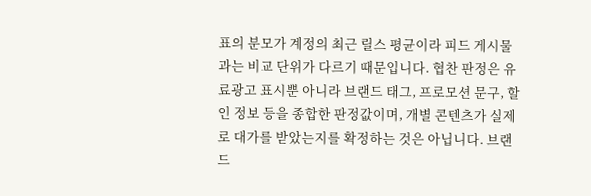표의 분모가 계정의 최근 릴스 평균이라 피드 게시물과는 비교 단위가 다르기 때문입니다. 협찬 판정은 유료광고 표시뿐 아니라 브랜드 태그, 프로모션 문구, 할인 정보 등을 종합한 판정값이며, 개별 콘텐츠가 실제로 대가를 받았는지를 확정하는 것은 아닙니다. 브랜드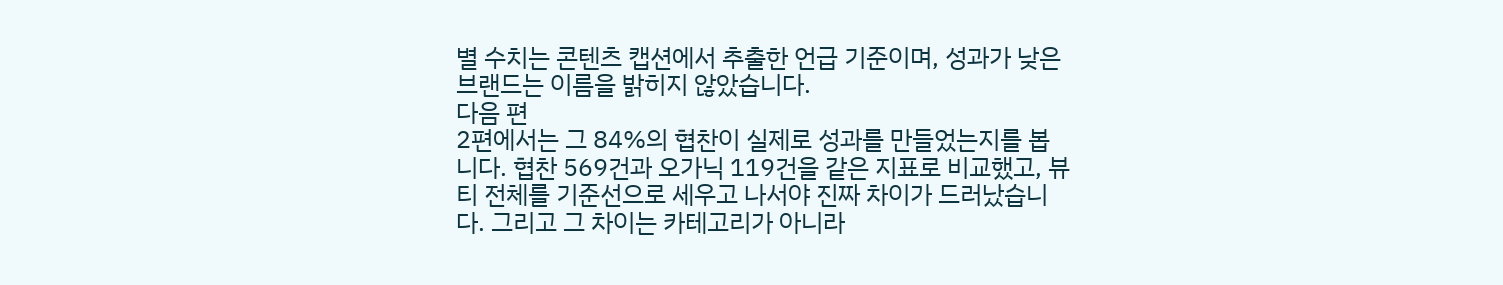별 수치는 콘텐츠 캡션에서 추출한 언급 기준이며, 성과가 낮은 브랜드는 이름을 밝히지 않았습니다.
다음 편
2편에서는 그 84%의 협찬이 실제로 성과를 만들었는지를 봅니다. 협찬 569건과 오가닉 119건을 같은 지표로 비교했고, 뷰티 전체를 기준선으로 세우고 나서야 진짜 차이가 드러났습니다. 그리고 그 차이는 카테고리가 아니라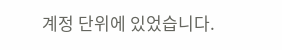계정 단위에 있었습니다.